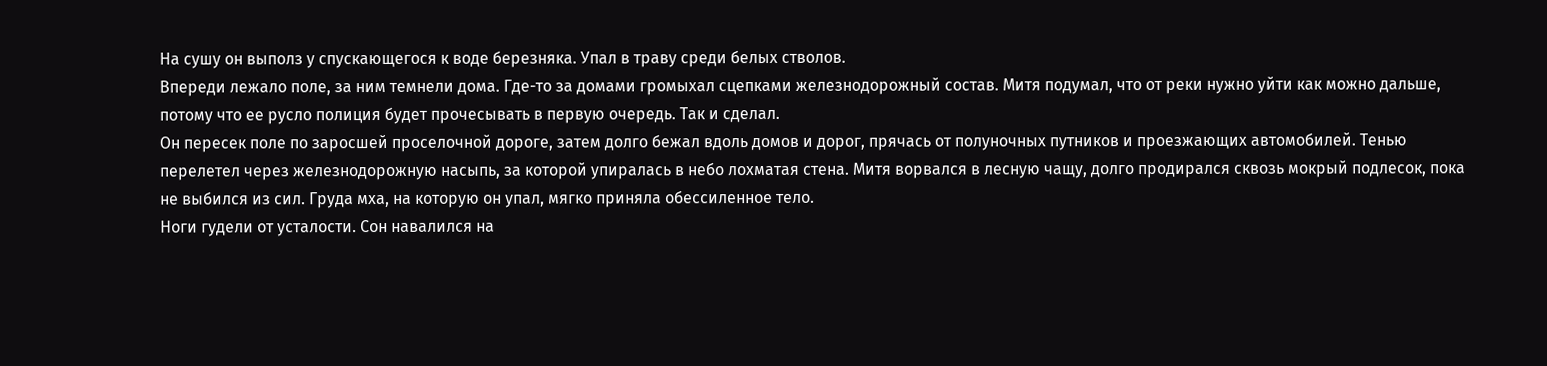На сушу он выполз у спускающегося к воде березняка. Упал в траву среди белых стволов.
Впереди лежало поле, за ним темнели дома. Где-то за домами громыхал сцепками железнодорожный состав. Митя подумал, что от реки нужно уйти как можно дальше, потому что ее русло полиция будет прочесывать в первую очередь. Так и сделал.
Он пересек поле по заросшей проселочной дороге, затем долго бежал вдоль домов и дорог, прячась от полуночных путников и проезжающих автомобилей. Тенью перелетел через железнодорожную насыпь, за которой упиралась в небо лохматая стена. Митя ворвался в лесную чащу, долго продирался сквозь мокрый подлесок, пока не выбился из сил. Груда мха, на которую он упал, мягко приняла обессиленное тело.
Ноги гудели от усталости. Сон навалился на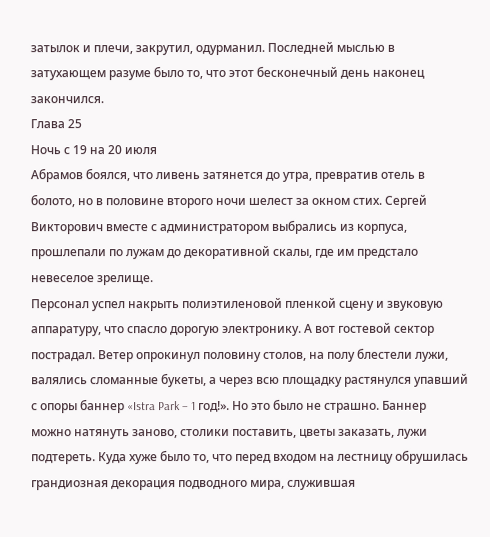затылок и плечи, закрутил, одурманил. Последней мыслью в затухающем разуме было то, что этот бесконечный день наконец закончился.
Глава 25
Ночь с 19 на 20 июля
Абрамов боялся, что ливень затянется до утра, превратив отель в болото, но в половине второго ночи шелест за окном стих. Сергей Викторович вместе с администратором выбрались из корпуса, прошлепали по лужам до декоративной скалы, где им предстало невеселое зрелище.
Персонал успел накрыть полиэтиленовой пленкой сцену и звуковую аппаратуру, что спасло дорогую электронику. А вот гостевой сектор пострадал. Ветер опрокинул половину столов, на полу блестели лужи, валялись сломанные букеты, а через всю площадку растянулся упавший с опоры баннер «Istra Park – 1 год!». Но это было не страшно. Баннер можно натянуть заново, столики поставить, цветы заказать, лужи подтереть. Куда хуже было то, что перед входом на лестницу обрушилась грандиозная декорация подводного мира, служившая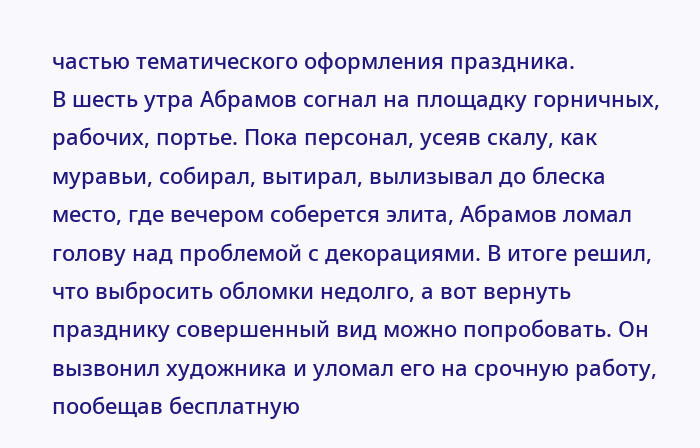частью тематического оформления праздника.
В шесть утра Абрамов согнал на площадку горничных, рабочих, портье. Пока персонал, усеяв скалу, как муравьи, собирал, вытирал, вылизывал до блеска место, где вечером соберется элита, Абрамов ломал голову над проблемой с декорациями. В итоге решил, что выбросить обломки недолго, а вот вернуть празднику совершенный вид можно попробовать. Он вызвонил художника и уломал его на срочную работу, пообещав бесплатную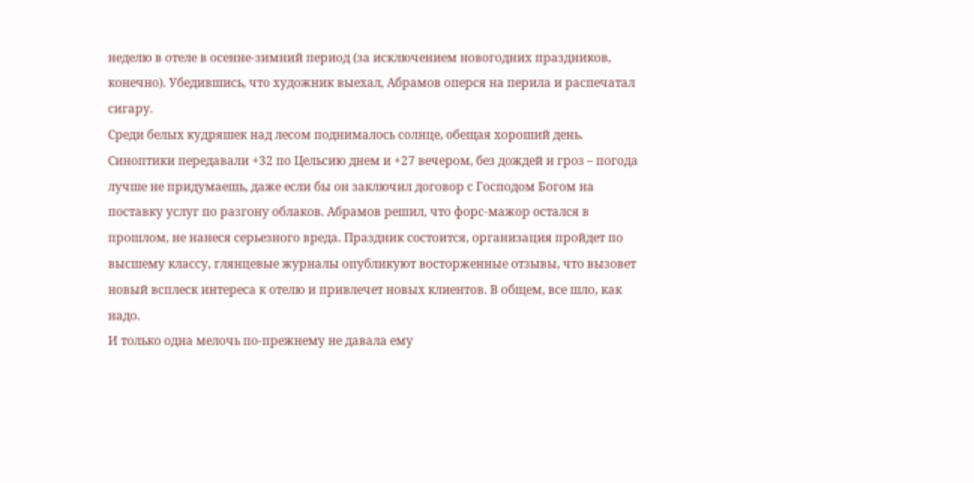неделю в отеле в осенне-зимний период (за исключением новогодних праздников, конечно). Убедившись, что художник выехал, Абрамов оперся на перила и распечатал сигару.
Среди белых кудряшек над лесом поднималось солнце, обещая хороший день. Синоптики передавали +32 по Цельсию днем и +27 вечером, без дождей и гроз – погода лучше не придумаешь, даже если бы он заключил договор с Господом Богом на поставку услуг по разгону облаков. Абрамов решил, что форс-мажор остался в прошлом, не нанеся серьезного вреда. Праздник состоится, организация пройдет по высшему классу, глянцевые журналы опубликуют восторженные отзывы, что вызовет новый всплеск интереса к отелю и привлечет новых клиентов. В общем, все шло, как надо.
И только одна мелочь по-прежнему не давала ему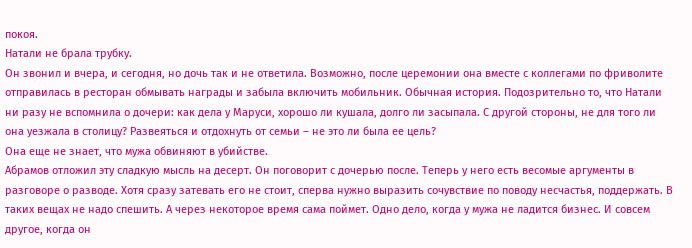покоя.
Натали не брала трубку.
Он звонил и вчера, и сегодня, но дочь так и не ответила. Возможно, после церемонии она вместе с коллегами по фриволите отправилась в ресторан обмывать награды и забыла включить мобильник. Обычная история. Подозрительно то, что Натали ни разу не вспомнила о дочери: как дела у Маруси, хорошо ли кушала, долго ли засыпала. С другой стороны, не для того ли она уезжала в столицу? Развеяться и отдохнуть от семьи – не это ли была ее цель?
Она еще не знает, что мужа обвиняют в убийстве.
Абрамов отложил эту сладкую мысль на десерт. Он поговорит с дочерью после. Теперь у него есть весомые аргументы в разговоре о разводе. Хотя сразу затевать его не стоит, сперва нужно выразить сочувствие по поводу несчастья, поддержать. В таких вещах не надо спешить. А через некоторое время сама поймет. Одно дело, когда у мужа не ладится бизнес. И совсем другое, когда он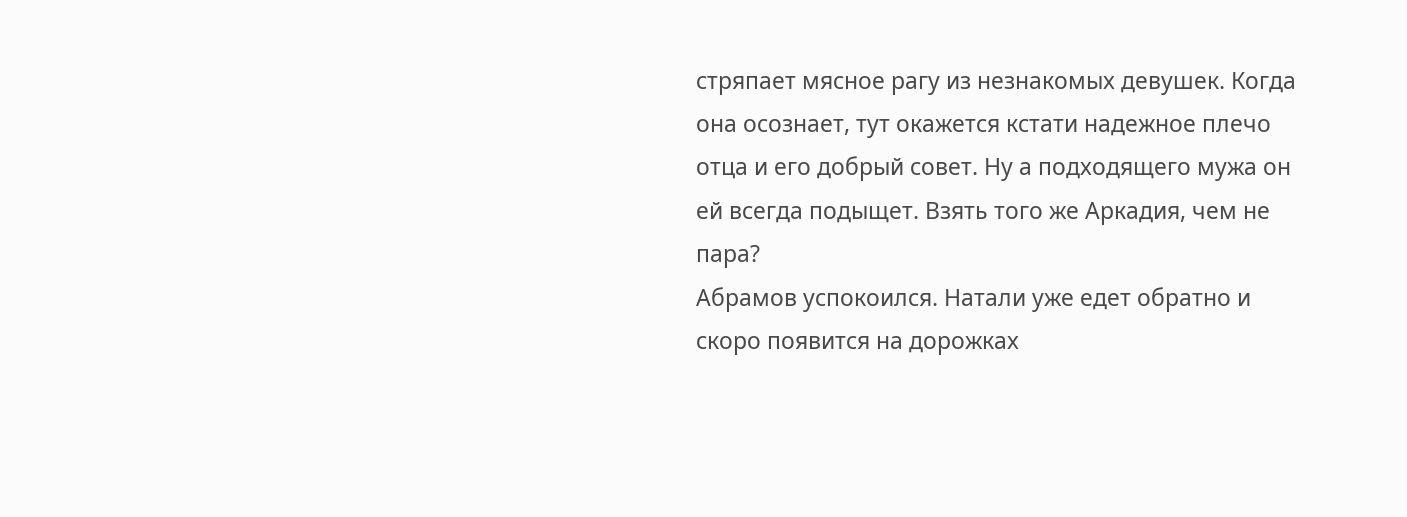стряпает мясное рагу из незнакомых девушек. Когда она осознает, тут окажется кстати надежное плечо отца и его добрый совет. Ну а подходящего мужа он ей всегда подыщет. Взять того же Аркадия, чем не пара?
Абрамов успокоился. Натали уже едет обратно и скоро появится на дорожках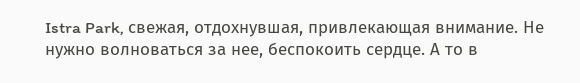Istra Park, свежая, отдохнувшая, привлекающая внимание. Не нужно волноваться за нее, беспокоить сердце. А то в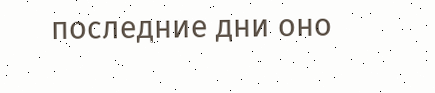последние дни оно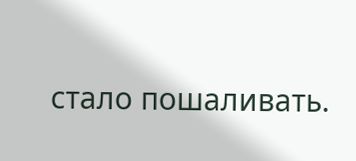стало пошаливать.